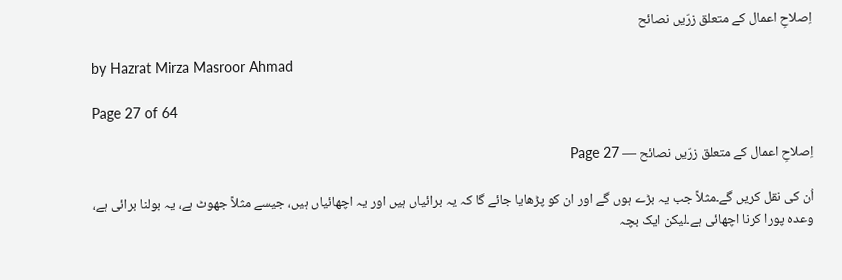اِصلاحِ اعمال کے متعلق زرّیں نصائح

by Hazrat Mirza Masroor Ahmad

Page 27 of 64

اِصلاحِ اعمال کے متعلق زرّیں نصائح — Page 27

اُن کی نقل کریں گے۔مثلاً جب یہ بڑے ہوں گے اور ان کو پڑھایا جائے گا کہ یہ برائیاں ہیں اور یہ اچھائیاں ہیں، جیسے مثلاً جھوٹ ہے، یہ بولنا برائی ہے، وعدہ پورا کرنا اچھائی ہے۔لیکن ایک بچہ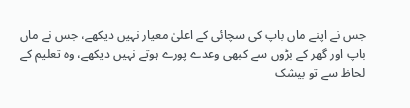جس نے اپنے ماں باپ کی سچائی کے اعلیٰ معیار نہیں دیکھے، جس نے ماں باپ اور گھر کے بڑوں سے کبھی وعدے پورے ہوتے نہیں دیکھے، وہ تعلیم کے لحاظ سے تو بیشک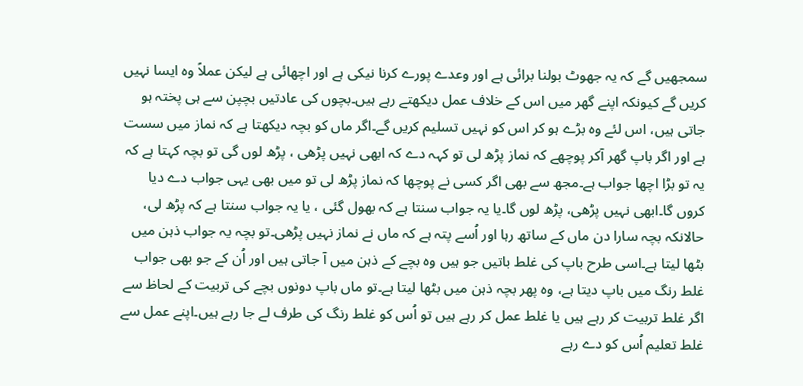سمجھیں گے کہ یہ جھوٹ بولنا برائی ہے اور وعدے پورے کرنا نیکی ہے اور اچھائی ہے لیکن عملاً وہ ایسا نہیں کریں گے کیونکہ اپنے گھر میں اس کے خلاف عمل دیکھتے رہے ہیں۔بچوں کی عادتیں بچپن سے ہی پختہ ہو جاتی ہیں، اس لئے وہ بڑے ہو کر اس کو نہیں تسلیم کریں گے۔اگر ماں کو بچہ دیکھتا ہے کہ نماز میں سست ہے اور اگر باپ گھر آکر پوچھے کہ نماز پڑھ لی تو کہہ دے کہ ابھی نہیں پڑھی ، پڑھ لوں گی تو بچہ کہتا ہے کہ یہ تو بڑا اچھا جواب ہے۔مجھ سے بھی اگر کسی نے پوچھا کہ نماز پڑھ لی تو میں بھی یہی جواب دے دیا کروں گا۔ابھی نہیں پڑھی، پڑھ لوں گا۔یا یہ جواب سنتا ہے کہ بھول گئی ، یا یہ جواب سنتا ہے کہ پڑھ لی، حالانکہ بچہ سارا دن ماں کے ساتھ رہا اور اُسے پتہ ہے کہ ماں نے نماز نہیں پڑھی۔تو بچہ یہ جواب ذہن میں بٹھا لیتا ہے۔اسی طرح باپ کی غلط باتیں جو ہیں وہ بچے کے ذہن میں آ جاتی ہیں اور اُن کے جو بھی جواب غلط رنگ میں باپ دیتا ہے، وہ پھر بچہ ذہن میں بٹھا لیتا ہے۔تو ماں باپ دونوں بچے کی تربیت کے لحاظ سے اگر غلط تربیت کر رہے ہیں یا غلط عمل کر رہے ہیں تو اُس کو غلط رنگ کی طرف لے جا رہے ہیں۔اپنے عمل سے غلط تعلیم اُس کو دے رہے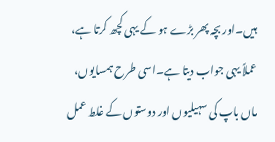ہیں۔اور بچہ پھر بڑے ہو کے یہی کچھ کرتا ہے، عملاً یہی جواب دیتا ہے۔اسی طرح ہمسایوں، ماں باپ کی سہیلیوں اور دوستوں کے غلط عمل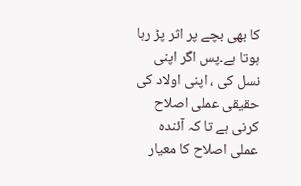کا بھی بچے پر اثر پڑ رہا ہوتا ہے۔پس اگر اپنی نسل کی ، اپنی اولاد کی حقیقی عملی اصلاح کرنی ہے تا کہ آئندہ عملی اصلاح کا معیار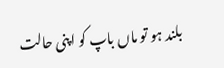بلند ہو تو ماں باپ کو اپنی حالت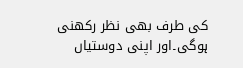کی طرف بھی نظر رکھنی ہوگی۔اور اپنی دوستیاں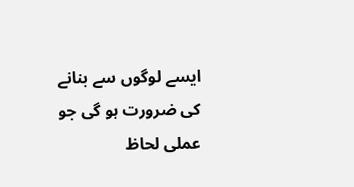ایسے لوگوں سے بنانے کی ضرورت ہو گی جو عملی لحاظ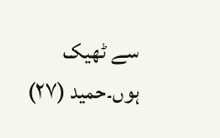سے ٹھیک ہوں۔حمید (۲۷)